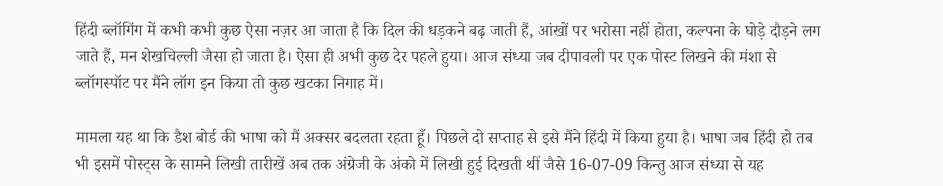हिंदी ब्लॉगिंग में कभी कभी कुछ ऐसा नज़र आ जाता है कि दिल की धड़कने बढ़ जाती हैं, आंखों पर भरोसा नहीं होता, कल्पना के घोड़े दौड़ने लग जाते हैं, मन शेखचिल्ली जैसा हो जाता है। ऐसा ही अभी कुछ देर पहले हुया। आज संध्या जब दीपावली पर एक पोस्ट लिखने की मंशा से ब्लॉगस्पॉट पर मैंने लॉग इन किया तो कुछ खटका निगाह में।

मामला यह था कि डैश बोर्ड की भाषा को मैं अक्सर बदलता रहता हूँ। पिछले दो सप्ताह से इसे मैंने हिंदी में किया हुया है। भाषा जब हिंदी हो तब भी इसमें पोस्ट्स के सामने लिखी तारीखें अब तक अंग्रेजी के अंको में लिखी हुई दिखती थीं जैसे 16-07-09 किन्तु आज संध्या से यह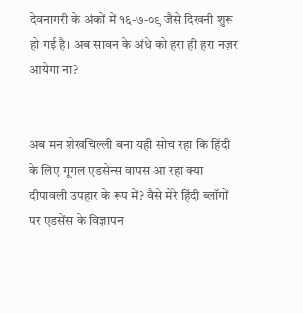देवनागरी के अंकों में १६-७-०९ जैसे दिखनी शुरू हो गई है। अब सावन के अंधे को हरा ही हरा नज़र आयेगा ना?


अब मन शेखचिल्ली बना यही सोच रहा कि हिंदी के लिए गूगल एडसेन्स वापस आ रहा क्या दीपावली उपहार के रूप में? वैसे मेरे हिंदी ब्लॉगों पर एडसेंस के विज्ञापन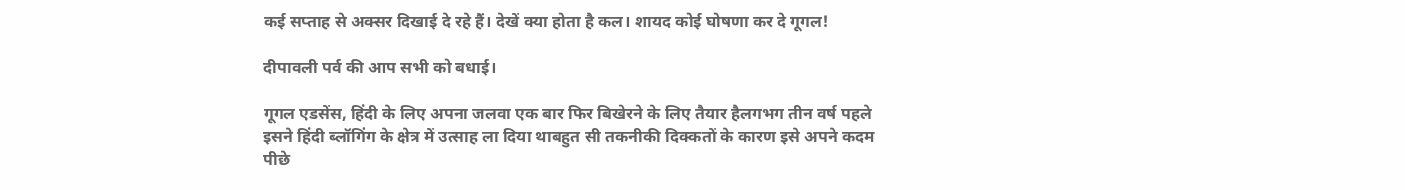कई सप्ताह से अक्सर दिखाई दे रहे हैं। देखें क्या होता है कल। शायद कोई घोषणा कर दे गूगल!

दीपावली पर्व की आप सभी को बधाई।

गूगल एडसेंस, हिंदी के लिए अपना जलवा एक बार फिर बिखेरने के लिए तैयार हैलगभग तीन वर्ष पहले इसने हिंदी ब्लॉगिंग के क्षेत्र में उत्साह ला दिया थाबहुत सी तकनीकी दिक्कतों के कारण इसे अपने कदम पीछे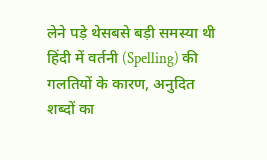लेने पड़े थेसबसे बड़ी समस्या थी हिंदी में वर्तनी (Spelling) की गलतियों के कारण, अनुदित शब्दों का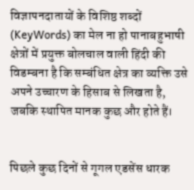विज्ञापनदातायों के विशिष्ठ शब्दों (KeyWords) का मेल ना हो पानाबहुभाषी क्षेत्रों में प्रयुक्त बोलचाल वाली हिंदी की विडम्बना है कि सम्बंधित क्षेत्र का व्यक्ति उसे अपने उच्चारण के हिसाब से लिखता है, जबकि स्थापित मानक कुछ और होते हैं।


पिछले कुछ दिनों से गूगल एडसेंस धारक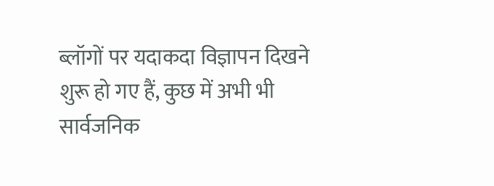ब्लॉगों पर यदाकदा विज्ञापन दिखने शुरू हो गए हैं, कुछ में अभी भी सार्वजनिक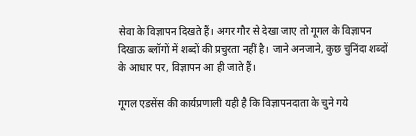सेवा के विज्ञापन दिखते हैं। अगर गौर से देखा जाए तो गूगल के विज्ञापन दिखाऊ ब्लॉगों में शब्दों की प्रचुरता नहीं है। जाने अनजाने, कुछ चुनिंदा शब्दों के आधार पर, विज्ञापन आ ही जाते हैं।

गूगल एडसेंस की कार्यप्रणाली यही है कि विज्ञापनदाता के चुने गये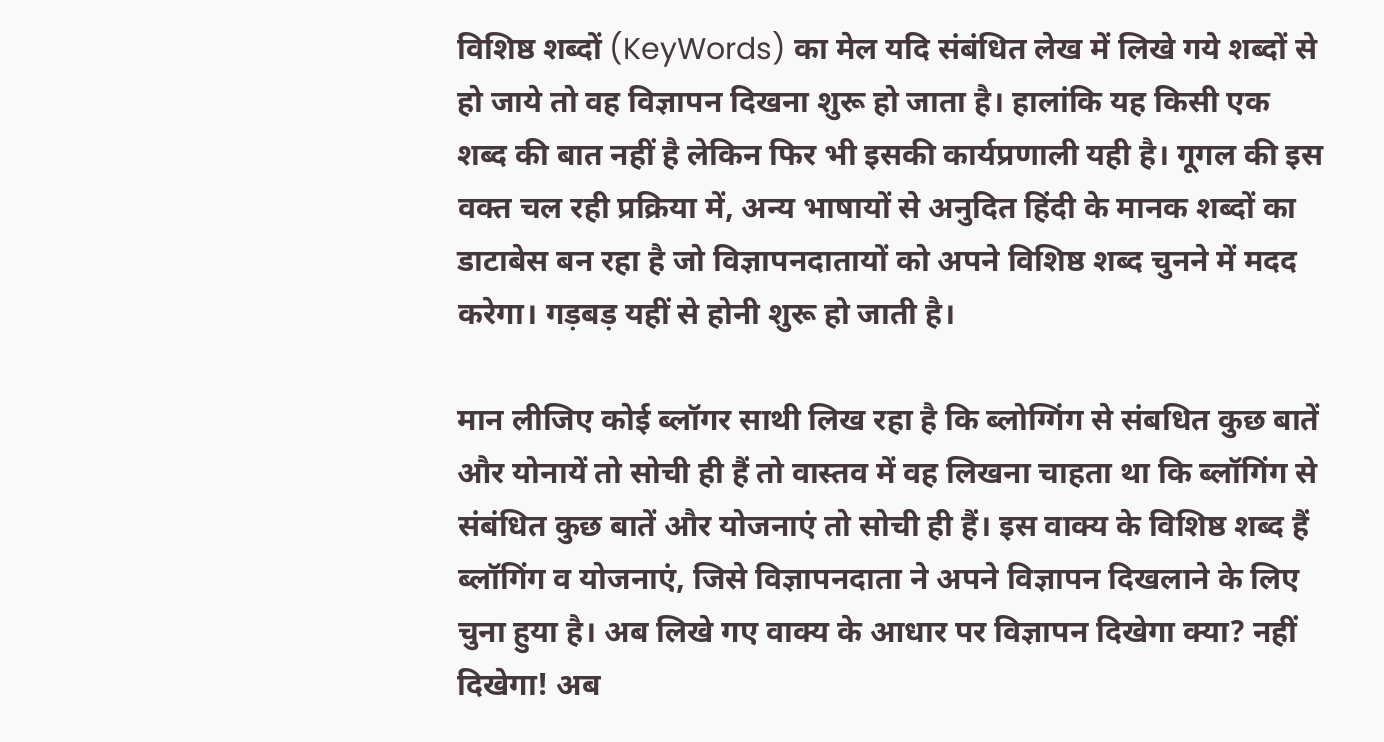विशिष्ठ शब्दों (KeyWords) का मेल यदि संबंधित लेख में लिखे गये शब्दों से हो जाये तो वह विज्ञापन दिखना शुरू हो जाता है। हालांकि यह किसी एक शब्द की बात नहीं है लेकिन फिर भी इसकी कार्यप्रणाली यही है। गूगल की इस वक्त चल रही प्रक्रिया में, अन्य भाषायों से अनुदित हिंदी के मानक शब्दों का डाटाबेस बन रहा है जो विज्ञापनदातायों को अपने विशिष्ठ शब्द चुनने में मदद करेगा। गड़बड़ यहीं से होनी शुरू हो जाती है।

मान लीजिए कोई ब्लॉगर साथी लिख रहा है कि ब्लोग्गिंग से संबधित कुछ बातें और योनायें तो सोची ही हैं तो वास्तव में वह लिखना चाहता था कि ब्लॉगिंग से संबंधित कुछ बातें और योजनाएं तो सोची ही हैं। इस वाक्य के विशिष्ठ शब्द हैं ब्लॉगिंग व योजनाएं, जिसे विज्ञापनदाता ने अपने विज्ञापन दिखलाने के लिए चुना हुया है। अब लिखे गए वाक्य के आधार पर विज्ञापन दिखेगा क्या? नहीं दिखेगा! अब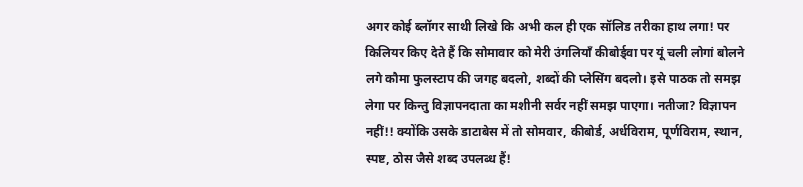अगर कोई ब्लॉगर साथी लिखे कि अभी कल ही एक सॉलिड तरीका हाथ लगा! पर किलियर किए देते हैं कि सोमावार को मेरी उंगलियाँ कीबोर्ड्वा पर यूं चली लोगां बोलने लगे कौमा फुलस्टाप की जगह बदलो, शब्दों की प्लेसिंग बदलो। इसे पाठक तो समझ लेगा पर किन्तु विज्ञापनदाता का मशीनी सर्वर नहीं समझ पाएगा। नतीजा? विज्ञापन नहीं!! क्योंकि उसके डाटाबेस में तो सोमवार, कीबोर्ड, अर्धविराम, पूर्णविराम, स्थान, स्पष्ट, ठोस जैसे शब्द उपलब्ध हैं!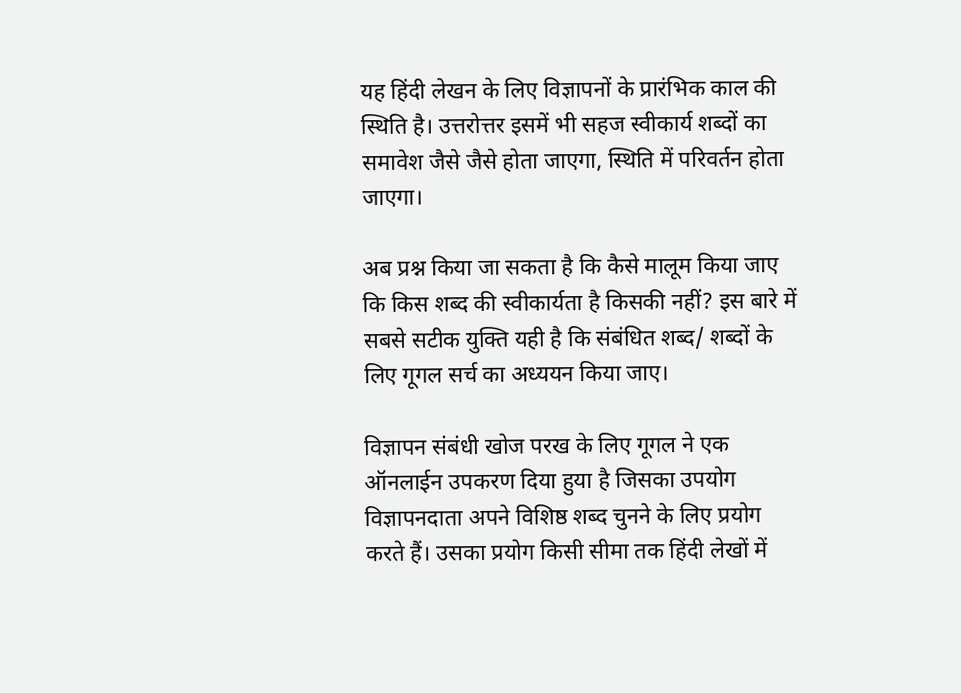यह हिंदी लेखन के लिए विज्ञापनों के प्रारंभिक काल की स्थिति है। उत्तरोत्तर इसमें भी सहज स्वीकार्य शब्दों का समावेश जैसे जैसे होता जाएगा, स्थिति में परिवर्तन होता जाएगा।

अब प्रश्न किया जा सकता है कि कैसे मालूम किया जाए कि किस शब्द की स्वीकार्यता है किसकी नहीं? इस बारे में सबसे सटीक युक्ति यही है कि संबंधित शब्द/ शब्दों के लिए गूगल सर्च का अध्ययन किया जाए।

विज्ञापन संबंधी खोज परख के लिए गूगल ने एक ऑनलाईन उपकरण दिया हुया है जिसका उपयोग विज्ञापनदाता अपने विशिष्ठ शब्द चुनने के लिए प्रयोग करते हैं। उसका प्रयोग किसी सीमा तक हिंदी लेखों में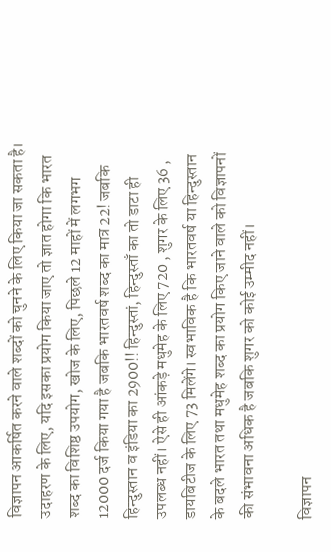विज्ञापन आकर्षित करने वाले शब्दों को चुनने के लिए किया जा सकता है। उदाहरण के लिए, यदि इसका प्रयोग किया जाए तो ज्ञात होगा कि भारत शब्द का विशिष्ठ उपयोग, खोज के लिए, पिछले 12 माहों में लगभग 12000 दर्ज किया गया है जबकि भारतवर्ष शब्द का मात्र 22! जबकि हिन्दुस्तान व इंडिया का 2900!! हिन्दुस्तां, हिन्दुस्ताँ का तो डाटा ही उपलब्ध नहीं। ऐसे ही आंकड़े मधुमेह के लिए 720 , शुगर के लिए 36 , डायबिटीज के लिए 73 मिलेंगे। स्वभाविक है कि भारतवर्ष या हिन्दुस्तान के बदले भारत तथा मधुमेह शब्द का प्रयोग किए जाने वाले को विज्ञापनों की संभावना अधिक है जबकि शुगर को कोई उम्मीद नहीं।

विज्ञापन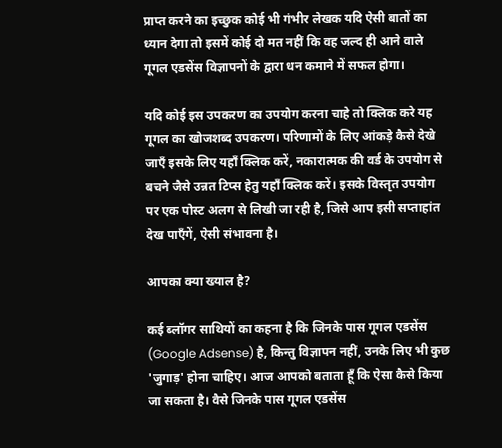प्राप्त करने का इच्छुक कोई भी गंभीर लेखक यदि ऐसी बातों का ध्यान देगा तो इसमें कोई दो मत नहीं कि वह जल्द ही आने वाले गूगल एडसेंस विज्ञापनों के द्वारा धन कमाने में सफल होगा।

यदि कोई इस उपकरण का उपयोग करना चाहे तो क्लिक करे यह गूगल का खोजशब्द उपकरण। परिणामों के लिए आंकड़े कैसे देखे जाएँ इसके लिए यहाँ क्लिक करें, नकारात्मक की वर्ड के उपयोग से बचने जैसे उन्नत टिप्स हेतु यहाँ क्लिक करें। इसके विस्तृत उपयोग पर एक पोस्ट अलग से लिखी जा रही है, जिसे आप इसी सप्ताहांत देख पाएँगें, ऐसी संभावना है।

आपका क्या ख्याल है?

कई ब्लॉगर साथियों का कहना है कि जिनके पास गूगल एडसेंस (Google Adsense) है, किन्तु विज्ञापन नहीं, उनके लिए भी कुछ 'जुगाड़' होना चाहिए। आज आपको बताता हूँ कि ऐसा कैसे किया जा सकता है। वैसे जिनके पास गूगल एडसेंस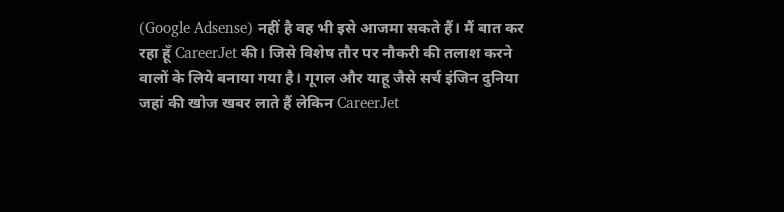(Google Adsense) नहीं है वह भी इसे आजमा सकते हैं। मैं बात कर रहा हूँ CareerJet की। जिसे विशेष तौर पर नौकरी की तलाश करने वालों के लिये बनाया गया है। गूगल और याहू जैसे सर्च इंजिन दुनिया जहां की खोज खबर लाते हैं लेकिन CareerJet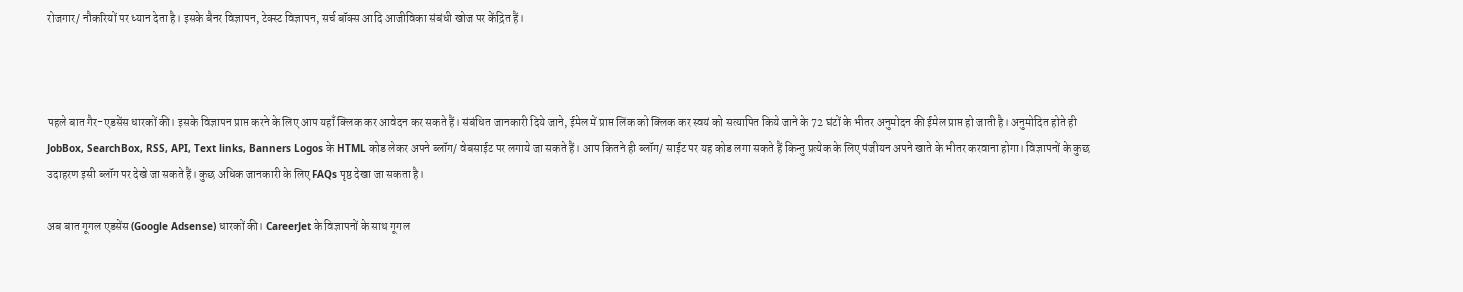रोजगार/ नौकरियों पर ध्यान देता है। इसके बैनर विज्ञापन, टेक्स्ट विज्ञापन, सर्च बॉक्स आदि आजीविका संबंधी खोज पर केंद्रित हैं।



पहले बात गैर-एडसेंस धारकों की। इसके विज्ञापन प्राप्त करने के लिए आप यहाँ क्लिक कर आवेदन कर सकते हैं। संबंधित जानकारी दिये जाने, ईमेल में प्राप्त लिंक को क्लिक कर स्वयं को सत्यापित किये जाने के 72 घंटों के भीतर अनुमोदन की ईमेल प्राप्त हो जाती है। अनुमोदित होते ही JobBox, SearchBox, RSS, API, Text links, Banners Logos के HTML कोड लेकर अपने ब्लॉग/ वेबसाईट पर लगाये जा सकते हैं। आप कितने ही ब्लॉग/ साईट पर यह कोड लगा सकते हैं किन्तु प्रत्येक के लिए पंजीयन अपने खाते के भीतर करवाना होगा। विज्ञापनों के कुछ उदाहरण इसी ब्लॉग पर देखे जा सकते हैं। कुछ अधिक जानकारी के लिए FAQs पृष्ठ देखा जा सकता है।

अब बात गूगल एडसेंस (Google Adsense) धारकों की। CareerJet के विज्ञापनों के साथ गूगल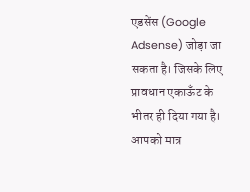एडसेंस (Google Adsense) जोड़ा जा सकता है। जिसके लिए प्रावधान एकाऊँट के भीतर ही दिया गया है। आपको मात्र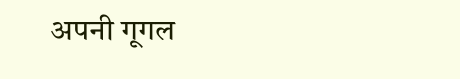अपनी गूगल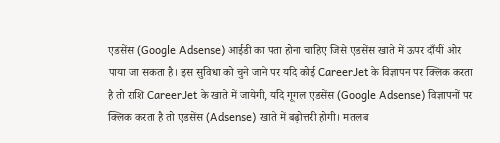एडसेंस (Google Adsense) आईडी का पता होना चाहिए जिसे एडसेंस खाते में ऊपर दाँयीं ओर पाया जा सकता है। इस सुविधा को चुने जाने पर यदि कोई CareerJet के विज्ञापन पर क्लिक करता है तो राशि CareerJet के खाते में जायेगी, यदि गूगल एडसेंस (Google Adsense) विज्ञापनों पर क्लिक करता है तो एडसेंस (Adsense) खाते में बढ़ोत्तरी होगी। मतलब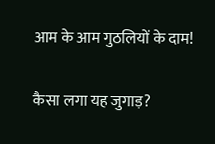आम के आम गुठलियों के दाम!

कैसा लगा यह जुगाड़?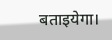बताइयेगा।